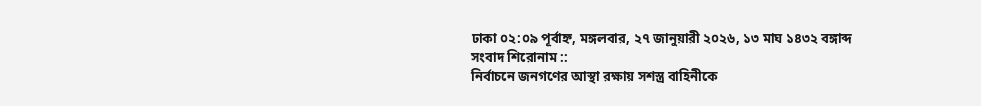ঢাকা ০২:০৯ পূর্বাহ্ন, মঙ্গলবার, ২৭ জানুয়ারী ২০২৬, ১৩ মাঘ ১৪৩২ বঙ্গাব্দ
সংবাদ শিরোনাম ::
নির্বাচনে জনগণের আস্থা রক্ষায় সশস্ত্র বাহিনীকে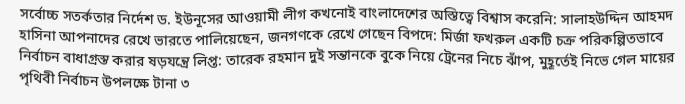সর্বোচ্চ সতর্কতার নির্দেশ ড. ইউনূসের আওয়ামী লীগ কখনোই বাংলাদেশের অস্তিত্বে বিশ্বাস করেনি: সালাহউদ্দিন আহমদ হাসিনা আপনাদের রেখে ভারতে পালিয়েছেন, জনগণকে রেখে গেছেন বিপদে: মির্জা ফখরুল একটি চক্র পরিকল্পিতভাবে নির্বাচন বাধাগ্রস্ত করার ষড়যন্ত্রে লিপ্ত: তারেক রহমান দুই সন্তানকে বুকে নিয়ে ট্রেনের নিচে ঝাঁপ, মুহূর্তেই নিভে গেল মায়ের পৃথিবী নির্বাচন উপলক্ষে টানা ৩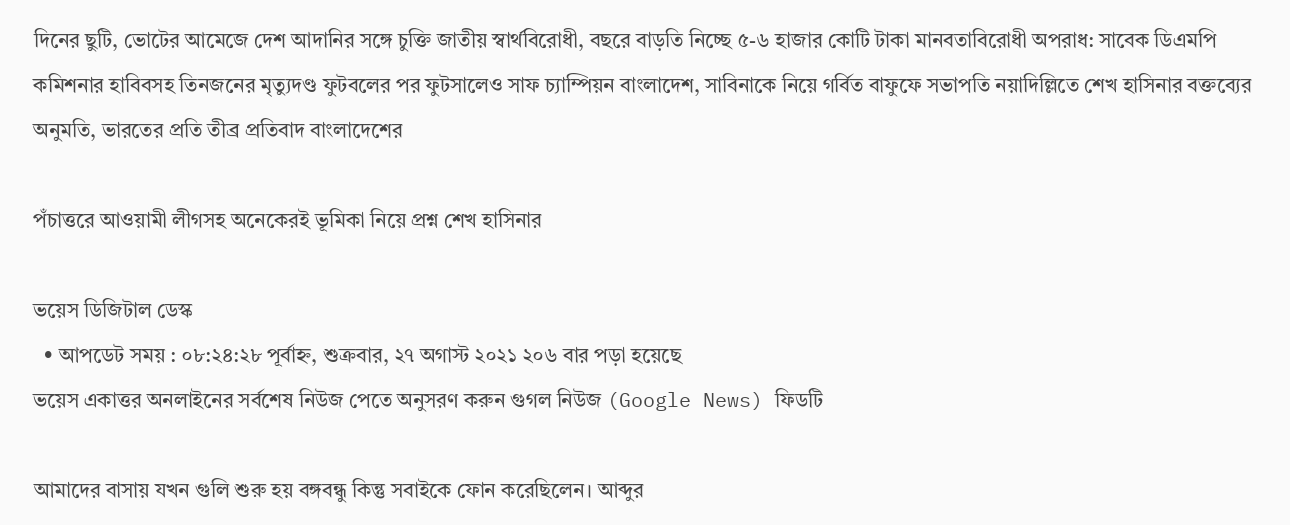দিনের ছুটি, ভোটের আমেজে দেশ আদানির সঙ্গে চুক্তি জাতীয় স্বার্থবিরোধী, বছরে বাড়তি নিচ্ছে ৫-৬ হাজার কোটি টাকা মানবতাবিরোধী অপরাধ: সাবেক ডিএমপি কমিশনার হাবিবসহ তিনজনের মৃত্যুদণ্ড ফুটবলের পর ফুটসালেও সাফ চ্যাম্পিয়ন বাংলাদেশ, সাবিনাকে নিয়ে গর্বিত বাফুফে সভাপতি নয়াদিল্লিতে শেখ হাসিনার বক্তব্যের অনুমতি, ভারতের প্রতি তীব্র প্রতিবাদ বাংলাদেশের

পঁচাত্তরে আওয়ামী লীগসহ অনেকেরই ভূমিকা নিয়ে প্রশ্ন শেখ হাসিনার

ভয়েস ডিজিটাল ডেস্ক
  • আপডেট সময় : ০৮:২৪:২৮ পূর্বাহ্ন, শুক্রবার, ২৭ অগাস্ট ২০২১ ২০৬ বার পড়া হয়েছে
ভয়েস একাত্তর অনলাইনের সর্বশেষ নিউজ পেতে অনুসরণ করুন গুগল নিউজ (Google News) ফিডটি

আমাদের বাসায় যখন গুলি শুরু হয় বঙ্গবন্ধু কিন্তু সবাইকে ফোন করেছিলেন। আব্দুর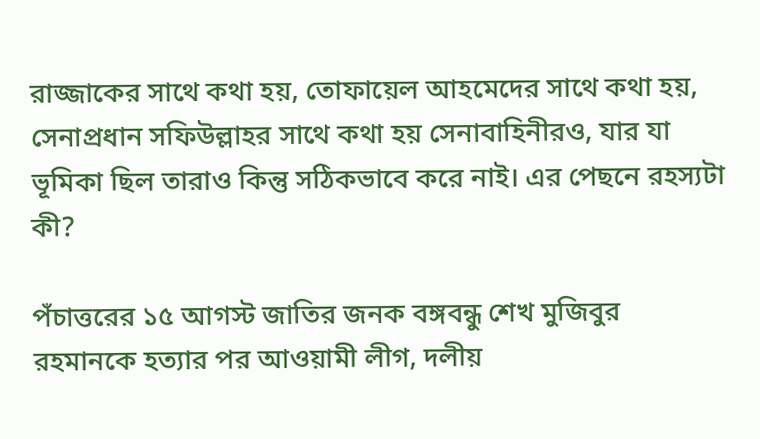রাজ্জাকের সাথে কথা হয়, তোফায়েল আহমেদের সাথে কথা হয়, সেনাপ্রধান সফিউল্লাহর সাথে কথা হয় সেনাবাহিনীরও, যার যা ভূমিকা ছিল তারাও কিন্তু সঠিকভাবে করে নাই। এর পেছনে রহস্যটা কী?

পঁচাত্তরের ১৫ আগস্ট জাতির জনক বঙ্গবন্ধু শেখ মুজিবুর রহমানকে হত্যার পর আওয়ামী লীগ, দলীয়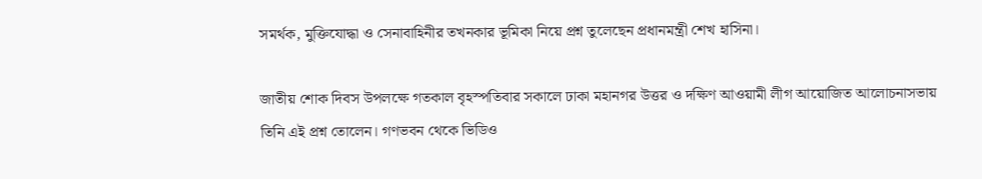সমর্থক, মুক্তিযোদ্ধা ও সেনাবাহিনীর তখনকার ভূমিকা নিয়ে প্রশ্ন তুলেছেন প্রধানমন্ত্রী শেখ হাসিনা।

জাতীয় শোক দিবস উপলক্ষে গতকাল বৃহস্পতিবার সকালে ঢাকা মহানগর উত্তর ও দক্ষিণ আওয়ামী লীগ আয়োজিত আলোচনাসভায় তিনি এই প্রশ্ন তোলেন। গণভবন থেকে ভিডিও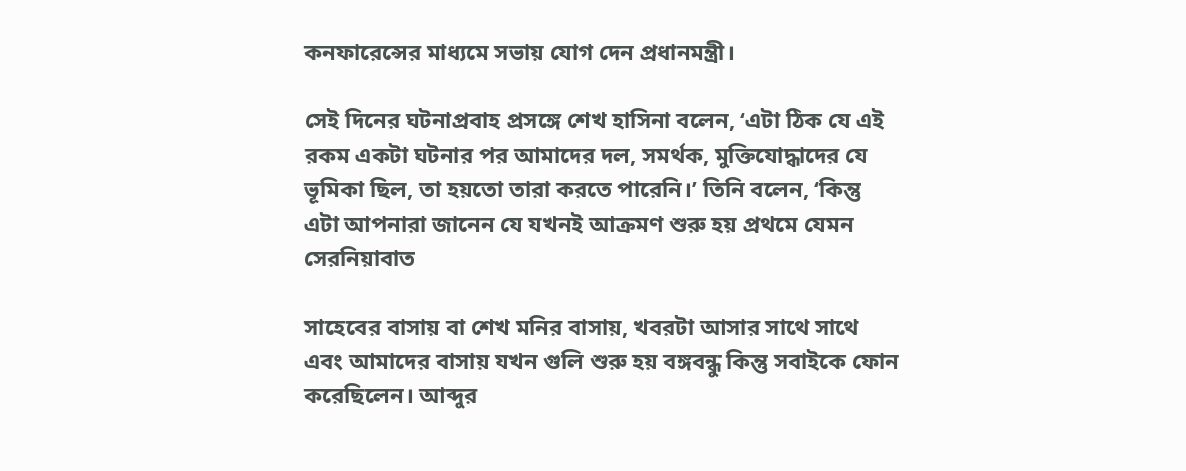কনফারেন্সের মাধ্যমে সভায় যোগ দেন প্রধানমন্ত্রী।

সেই দিনের ঘটনাপ্রবাহ প্রসঙ্গে শেখ হাসিনা বলেন, ‘এটা ঠিক যে এই রকম একটা ঘটনার পর আমাদের দল, সমর্থক, মুক্তিযোদ্ধাদের যে ভূমিকা ছিল, তা হয়তো তারা করতে পারেনি।’ তিনি বলেন, ‘কিন্তু এটা আপনারা জানেন যে যখনই আক্রমণ শুরু হয় প্রথমে যেমন সেরনিয়াবাত

সাহেবের বাসায় বা শেখ মনির বাসায়, খবরটা আসার সাথে সাথে এবং আমাদের বাসায় যখন গুলি শুরু হয় বঙ্গবন্ধু কিন্তু সবাইকে ফোন করেছিলেন। আব্দুর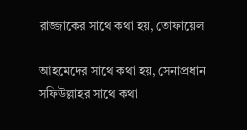রাজ্জাকের সাথে কথা হয়, তোফায়েল

আহমেদের সাথে কথা হয়, সেনাপ্রধান সফিউল্লাহর সাথে কথা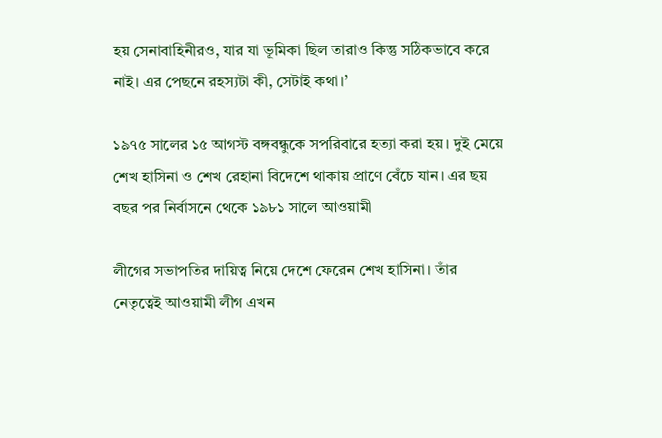হয় সেনাবাহিনীরও, যার যা ভূমিকা ছিল তারাও কিন্তু সঠিকভাবে করে নাই। এর পেছনে রহস্যটা কী, সেটাই কথা।’

১৯৭৫ সালের ১৫ আগস্ট বঙ্গবন্ধুকে সপরিবারে হত্যা করা হয়। দুই মেয়ে শেখ হাসিনা ও শেখ রেহানা বিদেশে থাকায় প্রাণে বেঁচে যান। এর ছয় বছর পর নির্বাসনে থেকে ১৯৮১ সালে আওয়ামী

লীগের সভাপতির দায়িত্ব নিয়ে দেশে ফেরেন শেখ হাসিনা। তাঁর নেতৃত্বেই আওয়ামী লীগ এখন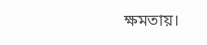ক্ষমতায়।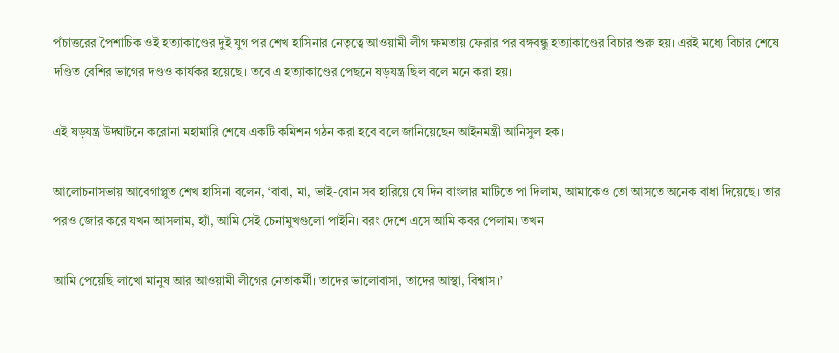পঁচাত্তরের পৈশাচিক ওই হত্যাকাণ্ডের দুই যুগ পর শেখ হাসিনার নেতৃত্বে আওয়ামী লীগ ক্ষমতায় ফেরার পর বঙ্গবন্ধু হত্যাকাণ্ডের বিচার শুরু হয়। এরই মধ্যে বিচার শেষে দণ্ডিত বেশির ভাগের দণ্ডও কার্যকর হয়েছে। তবে এ হত্যাকাণ্ডের পেছনে ষড়যন্ত্র ছিল বলে মনে করা হয়।

এই ষড়যন্ত্র উদ্ঘাটনে করোনা মহামারি শেষে একটি কমিশন গঠন করা হবে বলে জানিয়েছেন আইনমন্ত্রী আনিসুল হক।

আলোচনাসভায় আবেগাপ্লুত শেখ হাসিনা বলেন, ‘বাবা, মা, ভাই-বোন সব হারিয়ে যে দিন বাংলার মাটিতে পা দিলাম, আমাকেও তো আসতে অনেক বাধা দিয়েছে। তার পরও জোর করে যখন আসলাম, হ্যাঁ, আমি সেই চেনামুখগুলো পাইনি। বরং দেশে এসে আমি কবর পেলাম। তখন

আমি পেয়েছি লাখো মানুষ আর আওয়ামী লীগের নেতাকর্মী। তাদের ভালোবাসা, তাদের আস্থা, বিশ্বাস।’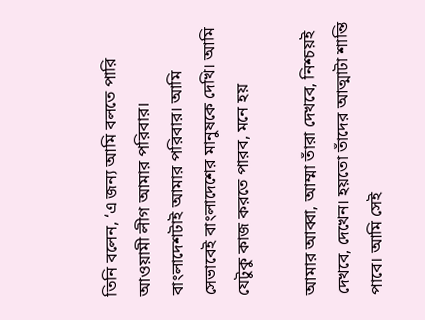তিনি বলেন, ‘এ জন্য আমি বলতে পারি আওয়ামী লীগ আমার পরিবার। বাংলাদেশটাই আমার পরিবার। আমি সেভাবেই বাংলাদেশের মানুষকে দেখি। আমি যেটুকু কাজ করতে পারব, মনে হয়

আমার আব্বা, আম্মা তাঁরা দেখবে, নিশ্চয়ই দেখবে, দেখেন। হয়তো তাঁদের আত্মাটা শান্তি পাবে। আমি সেই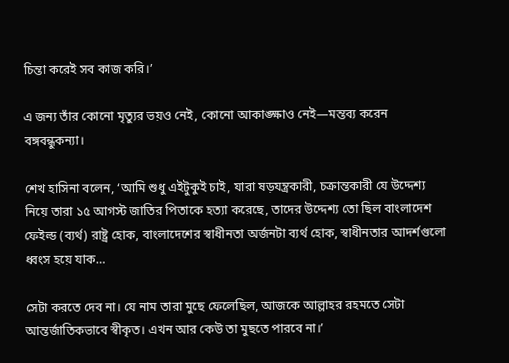চিন্তা করেই সব কাজ করি।’

এ জন্য তাঁর কোনো মৃত্যুর ভয়ও নেই, কোনো আকাঙ্ক্ষাও নেই—মন্তব্য করেন বঙ্গবন্ধুকন্যা।

শেখ হাসিনা বলেন, ‘আমি শুধু এইটুকুই চাই, যারা ষড়যন্ত্রকারী, চক্রান্তকারী যে উদ্দেশ্য নিয়ে তারা ১৫ আগস্ট জাতির পিতাকে হত্যা করেছে, তাদের উদ্দেশ্য তো ছিল বাংলাদেশ ফেইল্ড (ব্যর্থ) রাষ্ট্র হোক, বাংলাদেশের স্বাধীনতা অর্জনটা ব্যর্থ হোক, স্বাধীনতার আদর্শগুলো ধ্বংস হয়ে যাক…

সেটা করতে দেব না। যে নাম তারা মুছে ফেলেছিল, আজকে আল্লাহর রহমতে সেটা আন্তর্জাতিকভাবে স্বীকৃত। এখন আর কেউ তা মুছতে পারবে না।’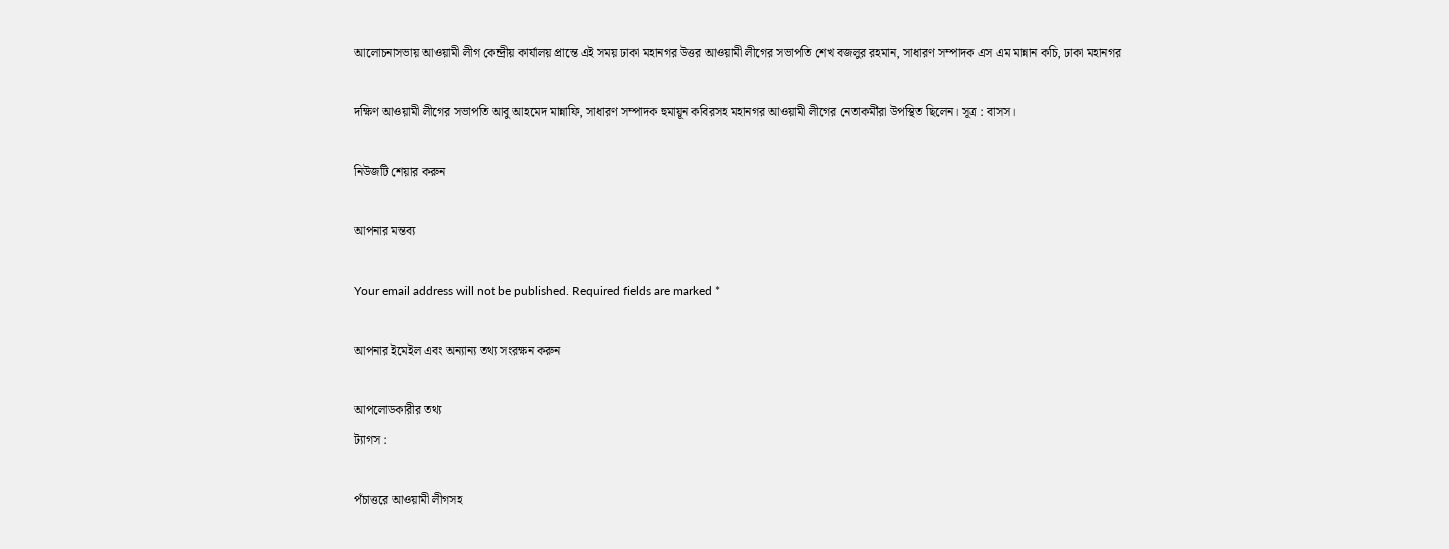আলোচনাসভায় আওয়ামী লীগ কেন্দ্রীয় কার্যালয় প্রান্তে এই সময় ঢাকা মহানগর উত্তর আওয়ামী লীগের সভাপতি শেখ বজলুর রহমান, সাধারণ সম্পাদক এস এম মান্নান কচি, ঢাকা মহানগর

দক্ষিণ আওয়ামী লীগের সভাপতি আবু আহমেদ মান্নাফি, সাধারণ সম্পাদক হুমায়ূন কবিরসহ মহানগর আওয়ামী লীগের নেতাকর্মীরা উপস্থিত ছিলেন। সূত্র : বাসস।

নিউজটি শেয়ার করুন

আপনার মন্তব্য

Your email address will not be published. Required fields are marked *

আপনার ইমেইল এবং অন্যান্য তথ্য সংরক্ষন করুন

আপলোডকারীর তথ্য
ট্যাগস :

পঁচাত্তরে আওয়ামী লীগসহ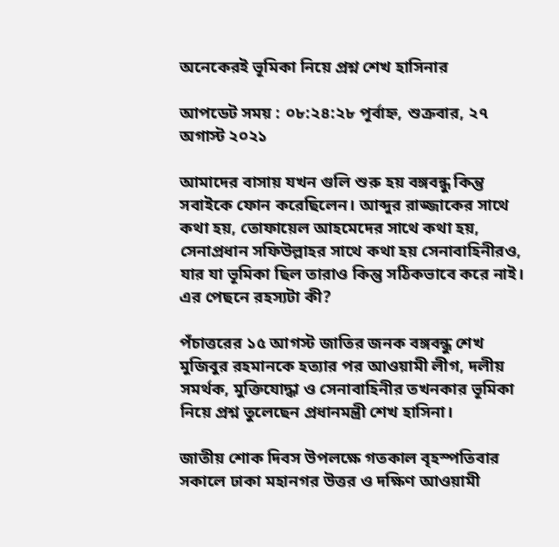অনেকেরই ভূমিকা নিয়ে প্রশ্ন শেখ হাসিনার

আপডেট সময় : ০৮:২৪:২৮ পূর্বাহ্ন, শুক্রবার, ২৭ অগাস্ট ২০২১

আমাদের বাসায় যখন গুলি শুরু হয় বঙ্গবন্ধু কিন্তু সবাইকে ফোন করেছিলেন। আব্দুর রাজ্জাকের সাথে কথা হয়, তোফায়েল আহমেদের সাথে কথা হয়, সেনাপ্রধান সফিউল্লাহর সাথে কথা হয় সেনাবাহিনীরও, যার যা ভূমিকা ছিল তারাও কিন্তু সঠিকভাবে করে নাই। এর পেছনে রহস্যটা কী?

পঁচাত্তরের ১৫ আগস্ট জাতির জনক বঙ্গবন্ধু শেখ মুজিবুর রহমানকে হত্যার পর আওয়ামী লীগ, দলীয় সমর্থক, মুক্তিযোদ্ধা ও সেনাবাহিনীর তখনকার ভূমিকা নিয়ে প্রশ্ন তুলেছেন প্রধানমন্ত্রী শেখ হাসিনা।

জাতীয় শোক দিবস উপলক্ষে গতকাল বৃহস্পতিবার সকালে ঢাকা মহানগর উত্তর ও দক্ষিণ আওয়ামী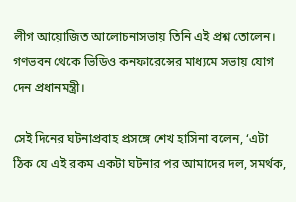লীগ আয়োজিত আলোচনাসভায় তিনি এই প্রশ্ন তোলেন। গণভবন থেকে ভিডিও কনফারেন্সের মাধ্যমে সভায় যোগ দেন প্রধানমন্ত্রী।

সেই দিনের ঘটনাপ্রবাহ প্রসঙ্গে শেখ হাসিনা বলেন, ‘এটা ঠিক যে এই রকম একটা ঘটনার পর আমাদের দল, সমর্থক,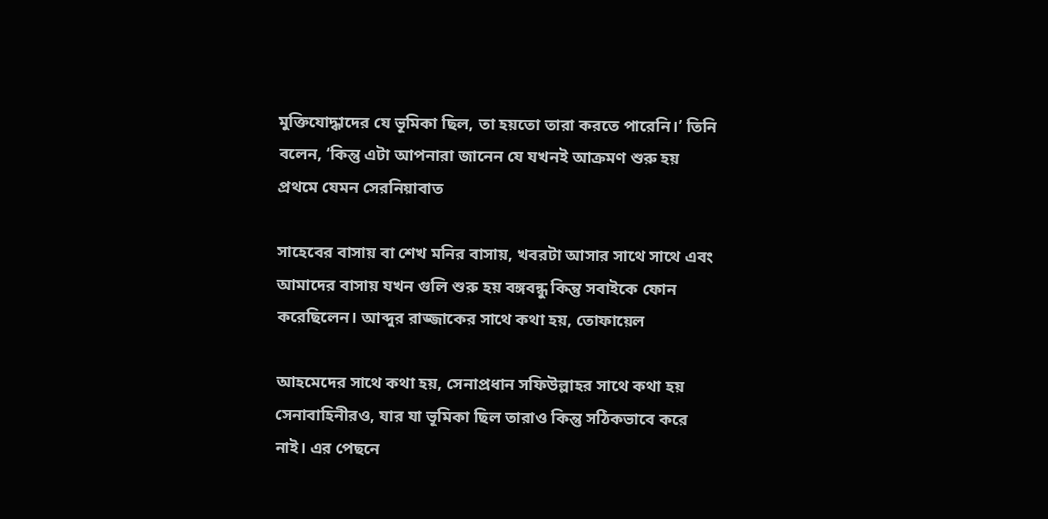মুক্তিযোদ্ধাদের যে ভূমিকা ছিল, তা হয়তো তারা করতে পারেনি।’ তিনি বলেন, ‘কিন্তু এটা আপনারা জানেন যে যখনই আক্রমণ শুরু হয় প্রথমে যেমন সেরনিয়াবাত

সাহেবের বাসায় বা শেখ মনির বাসায়, খবরটা আসার সাথে সাথে এবং আমাদের বাসায় যখন গুলি শুরু হয় বঙ্গবন্ধু কিন্তু সবাইকে ফোন করেছিলেন। আব্দুর রাজ্জাকের সাথে কথা হয়, তোফায়েল

আহমেদের সাথে কথা হয়, সেনাপ্রধান সফিউল্লাহর সাথে কথা হয় সেনাবাহিনীরও, যার যা ভূমিকা ছিল তারাও কিন্তু সঠিকভাবে করে নাই। এর পেছনে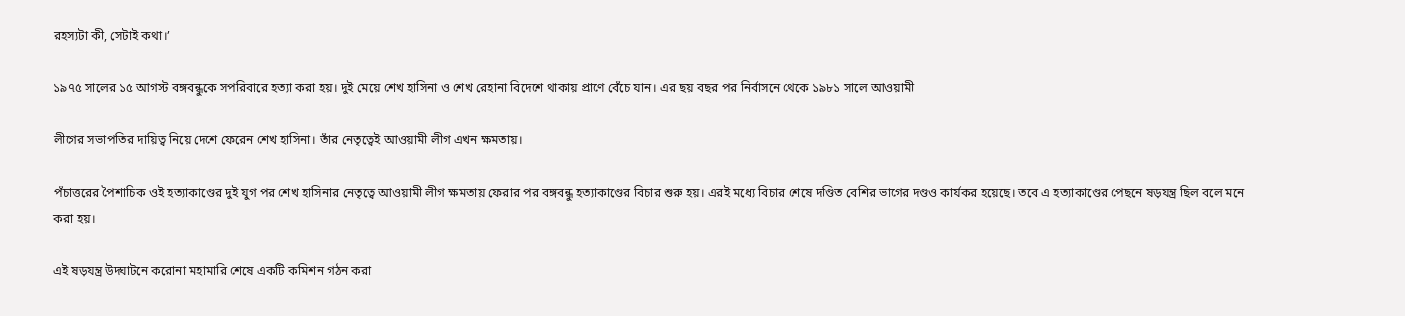রহস্যটা কী, সেটাই কথা।’

১৯৭৫ সালের ১৫ আগস্ট বঙ্গবন্ধুকে সপরিবারে হত্যা করা হয়। দুই মেয়ে শেখ হাসিনা ও শেখ রেহানা বিদেশে থাকায় প্রাণে বেঁচে যান। এর ছয় বছর পর নির্বাসনে থেকে ১৯৮১ সালে আওয়ামী

লীগের সভাপতির দায়িত্ব নিয়ে দেশে ফেরেন শেখ হাসিনা। তাঁর নেতৃত্বেই আওয়ামী লীগ এখন ক্ষমতায়।

পঁচাত্তরের পৈশাচিক ওই হত্যাকাণ্ডের দুই যুগ পর শেখ হাসিনার নেতৃত্বে আওয়ামী লীগ ক্ষমতায় ফেরার পর বঙ্গবন্ধু হত্যাকাণ্ডের বিচার শুরু হয়। এরই মধ্যে বিচার শেষে দণ্ডিত বেশির ভাগের দণ্ডও কার্যকর হয়েছে। তবে এ হত্যাকাণ্ডের পেছনে ষড়যন্ত্র ছিল বলে মনে করা হয়।

এই ষড়যন্ত্র উদ্ঘাটনে করোনা মহামারি শেষে একটি কমিশন গঠন করা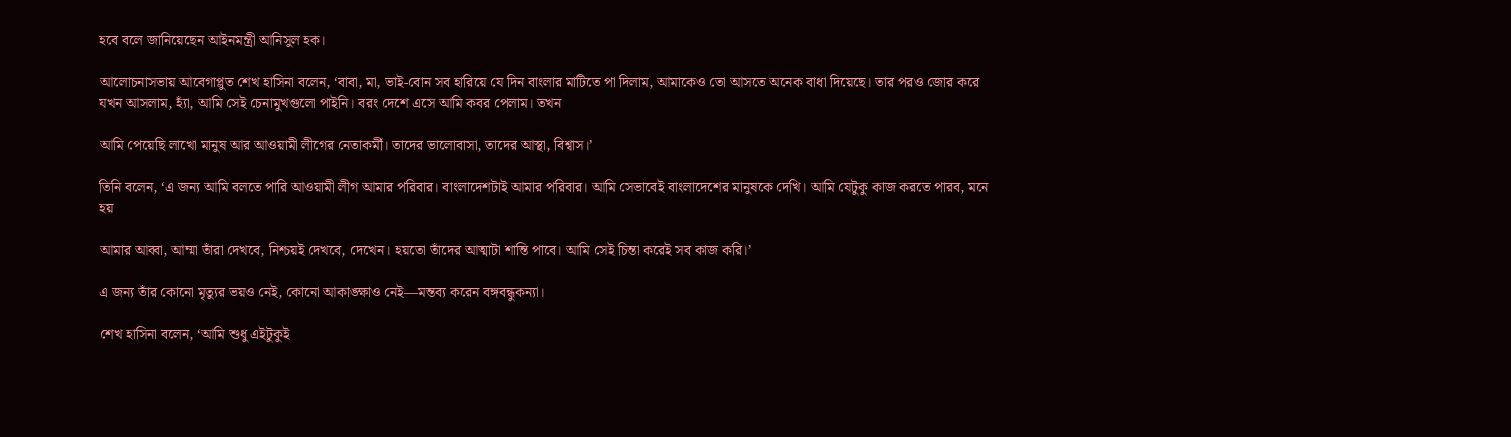হবে বলে জানিয়েছেন আইনমন্ত্রী আনিসুল হক।

আলোচনাসভায় আবেগাপ্লুত শেখ হাসিনা বলেন, ‘বাবা, মা, ভাই-বোন সব হারিয়ে যে দিন বাংলার মাটিতে পা দিলাম, আমাকেও তো আসতে অনেক বাধা দিয়েছে। তার পরও জোর করে যখন আসলাম, হ্যাঁ, আমি সেই চেনামুখগুলো পাইনি। বরং দেশে এসে আমি কবর পেলাম। তখন

আমি পেয়েছি লাখো মানুষ আর আওয়ামী লীগের নেতাকর্মী। তাদের ভালোবাসা, তাদের আস্থা, বিশ্বাস।’

তিনি বলেন, ‘এ জন্য আমি বলতে পারি আওয়ামী লীগ আমার পরিবার। বাংলাদেশটাই আমার পরিবার। আমি সেভাবেই বাংলাদেশের মানুষকে দেখি। আমি যেটুকু কাজ করতে পারব, মনে হয়

আমার আব্বা, আম্মা তাঁরা দেখবে, নিশ্চয়ই দেখবে, দেখেন। হয়তো তাঁদের আত্মাটা শান্তি পাবে। আমি সেই চিন্তা করেই সব কাজ করি।’

এ জন্য তাঁর কোনো মৃত্যুর ভয়ও নেই, কোনো আকাঙ্ক্ষাও নেই—মন্তব্য করেন বঙ্গবন্ধুকন্যা।

শেখ হাসিনা বলেন, ‘আমি শুধু এইটুকুই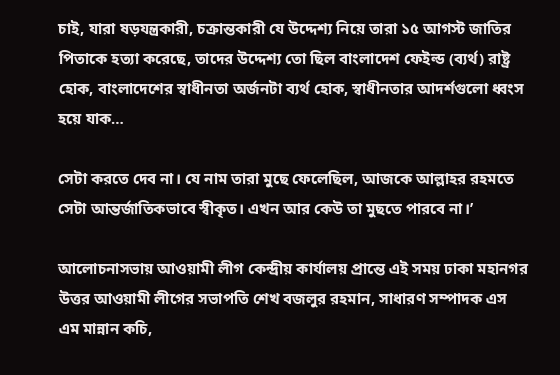চাই, যারা ষড়যন্ত্রকারী, চক্রান্তকারী যে উদ্দেশ্য নিয়ে তারা ১৫ আগস্ট জাতির পিতাকে হত্যা করেছে, তাদের উদ্দেশ্য তো ছিল বাংলাদেশ ফেইল্ড (ব্যর্থ) রাষ্ট্র হোক, বাংলাদেশের স্বাধীনতা অর্জনটা ব্যর্থ হোক, স্বাধীনতার আদর্শগুলো ধ্বংস হয়ে যাক…

সেটা করতে দেব না। যে নাম তারা মুছে ফেলেছিল, আজকে আল্লাহর রহমতে সেটা আন্তর্জাতিকভাবে স্বীকৃত। এখন আর কেউ তা মুছতে পারবে না।’

আলোচনাসভায় আওয়ামী লীগ কেন্দ্রীয় কার্যালয় প্রান্তে এই সময় ঢাকা মহানগর উত্তর আওয়ামী লীগের সভাপতি শেখ বজলুর রহমান, সাধারণ সম্পাদক এস এম মান্নান কচি,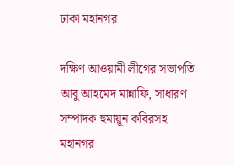ঢাকা মহানগর

দক্ষিণ আওয়ামী লীগের সভাপতি আবু আহমেদ মান্নাফি, সাধারণ সম্পাদক হুমায়ূন কবিরসহ মহানগর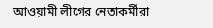আওয়ামী লীগের নেতাকর্মীরা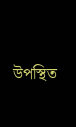উপস্থিত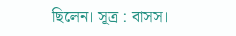ছিলেন। সূত্র : বাসস।